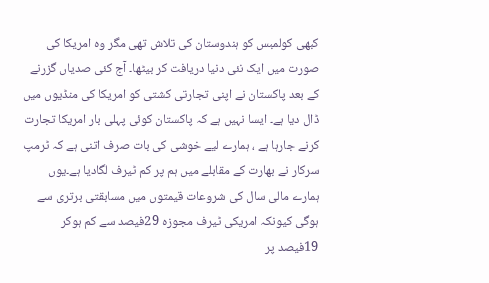کبھی کولمبس کو ہندوستان کی تلاش تھی مگر وہ امریکا کی صورت میں ایک نئی دنیا دریافت کر بیٹھا۔ آج کئی صدیاں گزرنے کے بعد پاکستان نے اپنی تجارتی کشتی کو امریکا کی منڈیوں میں ڈال دیا ہے۔ ایسا نہیں ہے کہ پاکستان کوئی پہلی بار امریکا تجارت کرنے جارہا ہے ، ہمارے لیے خوشی کی بات صرف اتنی ہے کہ ٹرمپ سرکار نے بھارت کے مقابلے میں ہم پر کم ٹیرف لگادیا ہے۔یوں ہمارے مالی سال کی شروعات قیمتوں میں مسابقتی برتری سے ہوگی کیونکہ امریکی ٹیرف مجوزہ 29فیصد سے کم ہوکر 19فیصد پر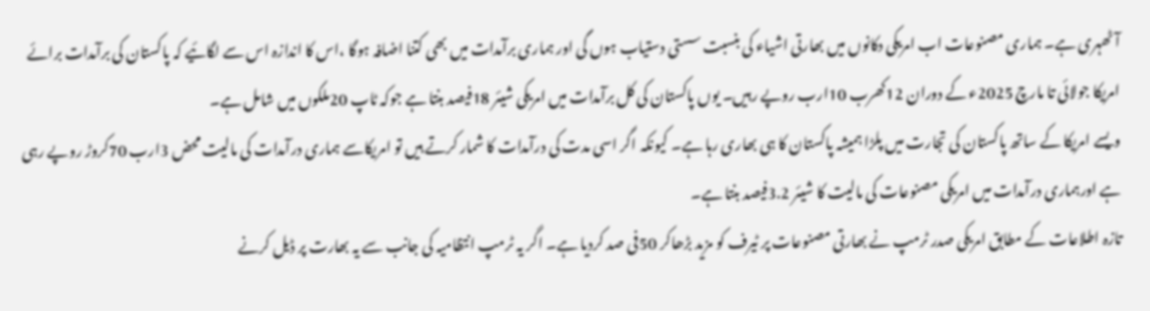آ ٹھہری ہے۔ ہماری مصنوعات اب امریکی دکانوں میں بھارتی اشیاء کی بنسبت سستی دستیاب ہوں گی اور ہماری برآمدات میں بھی کتنا اضافہ ہوگا ،اس کا اندازہ اس سے لگائیے کہ پاکستان کی برآمدات برائے امریکا جولائی تا مارچ 2025ء کے دوران 12کھرب 10ارب روپے رہیں۔ یوں پاکستان کی کل برآمدات میں امریکی شیئر 18فیصد بنتا ہے جوکہ ٹاپ 20ملکوں میں شامل ہے۔
ویسے امریکا کے ساتھ پاکستان کی تجارت میں پلڑا ہمیشہ پاکستان کا ہی بھاری رہا ہے۔ کیونکہ اگر اسی مدت کی درآمدات کا شمار کرتے ہیں تو امریکاسے ہماری درآمدات کی مالیت محض 3ارب 70کروڑ روپے رہی ہے اورہماری درآمدات میں امریکی مصنوعات کی مالیت کا شیئر 3.2فیصد بنتا ہے۔
تازہ اطلاعات کے مطابق امریکی صدر ٹرمپ نے بھارتی مصنوعات پر ٹیرف کو مزید بڑھاکر 50فی صد کردیا ہے۔ اگر یہ ٹرمپ انتظامیہ کی جانب سے یہ بھارت پر ڈیل کرنے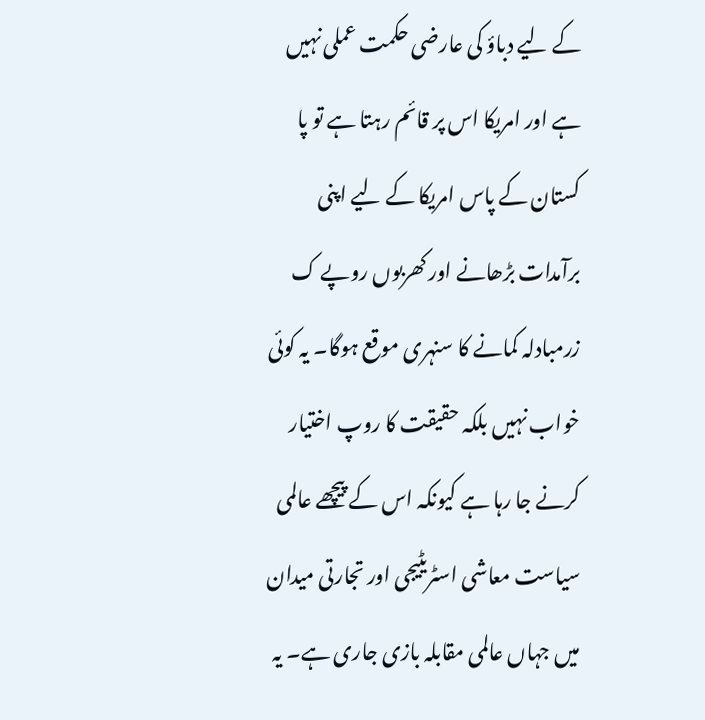کے لیے دباؤ کی عارضی حکمت عملی نہیں ہے اور امریکا اس پر قائم رہتا ہے تو پا کستان کے پاس امریکا کے لیے اپنی برآمدات بڑھانے اور کھربوں روپے ک زرمبادلہ کمانے کا سنہری موقع ہوگا۔ یہ کوئی خواب نہیں بلکہ حقیقت کا روپ اختیار کرنے جا رہا ہے کیونکہ اس کے پیچھے عالمی سیاست معاشی اسٹریٹیجی اور تجارتی میدان میں جہاں عالمی مقابلہ بازی جاری ہے۔ یہ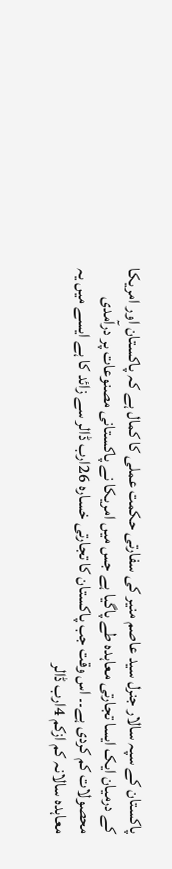پاکستان کے سپہ سالار جنرل سید عاصم منیر کی سفارتی حکمت عملی کا کمال ہے کہ پاکستان اور امریکا کے درمیان ایک ایسا تجارتی معاہدہ طے پاگیا ہے جس میں امریکا نے پاکستانی مصنوعات پر درآمدی محصولات کم کردی ہے۔۔ اس وقت جب پاکستان کا تجارتی خسارہ 26ارب ڈالر سے زائد کا ہے ایسے میں یہ معاہدہ سالانہ کم ازکم 4ارب ڈالر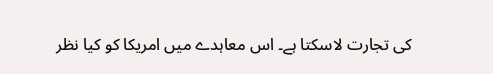کی تجارت لاسکتا ہے۔ اس معاہدے میں امریکا کو کیا نظر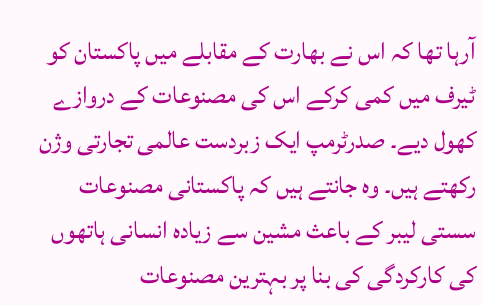آرہا تھا کہ اس نے بھارت کے مقابلے میں پاکستان کو ٹیرف میں کمی کرکے اس کی مصنوعات کے دروازے کھول دیے۔ صدرٹرمپ ایک زبردست عالمی تجارتی وژن رکھتے ہیں۔ وہ جانتے ہیں کہ پاکستانی مصنوعات سستی لیبر کے باعث مشین سے زیادہ انسانی ہاتھوں کی کارکردگی کی بنا پر بہترین مصنوعات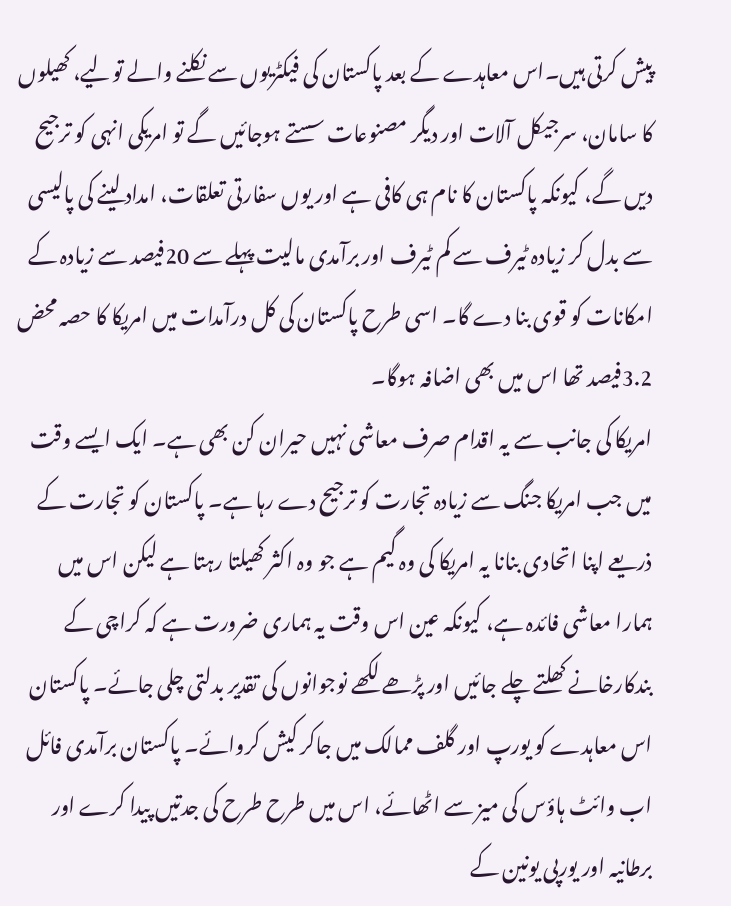پیش کرتی ہیں۔اس معاہدے کے بعد پاکستان کی فیکٹریوں سے نکلنے والے تولیے، کھیلوں کا سامان، سرجیکل آلات اور دیگر مصنوعات سستے ہوجائیں گے تو امریکی انہی کو ترجیح دیں گے، کیونکہ پاکستان کا نام ہی کافی ہے اور یوں سفارتی تعلقات، امداد لینے کی پالیسی سے بدل کر زیادہ ٹیرف سے کم ٹیرف اور برآمدی مالیت پہلے سے 20فیصد سے زیادہ کے امکانات کو قوی بنا دے گا۔ اسی طرح پاکستان کی کل درآمدات میں امریکا کا حصہ محض 3.2فیصد تھا اس میں بھی اضافہ ہوگا۔
امریکا کی جانب سے یہ اقدام صرف معاشی نہیں حیران کن بھی ہے۔ ایک ایسے وقت میں جب امریکا جنگ سے زیادہ تجارت کو ترجیح دے رہا ہے۔ پاکستان کو تجارت کے ذریعے اپنا اتحادی بنانا یہ امریکا کی وہ گیم ہے جو وہ اکثر کھیلتا رہتا ہے لیکن اس میں ہمارا معاشی فائدہ ہے، کیونکہ عین اس وقت یہ ہماری ضرورت ہے کہ کراچی کے بندکارخانے کھلتے چلے جائیں اور پڑھے لکھے نوجوانوں کی تقدیر بدلتی چلی جائے۔ پاکستان اس معاہدے کو یورپ اور گلف ممالک میں جاکر کیش کروائے۔ پاکستان برآمدی فائل اب وائٹ ہاؤس کی میز سے اٹھائے، اس میں طرح طرح کی جدتیں پیدا کرے اور برطانیہ اور یورپی یونین کے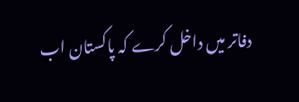دفاتر میں داخل کرے کہ پاکستان اب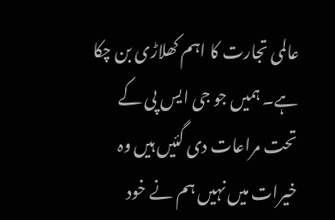عالمی تجارت کا اہم کھلاڑی بن چکا ہے۔ ہمیں جو جی ایس پی کے تحت مراعات دی گئیں ہیں وہ خیرات میں نہیں ہم نے خود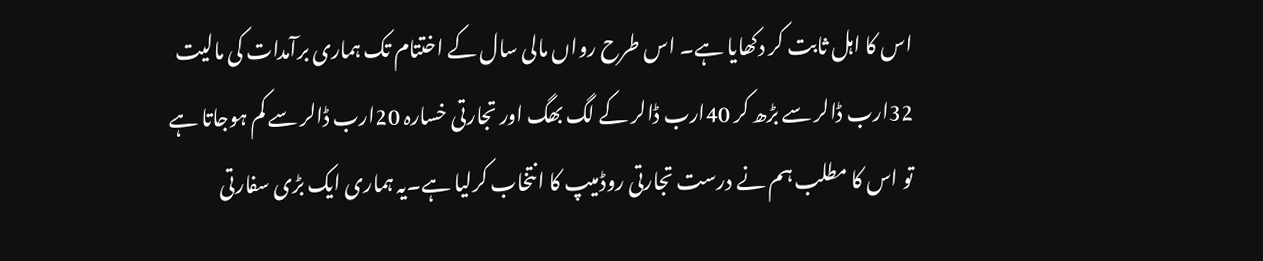اس کا اہل ثابت کر دکھایا ہے۔ اس طرح رواں مالی سال کے اختتام تک ہماری برآمدات کی مالیت 32ارب ڈالر سے بڑھ کر 40ارب ڈالر کے لگ بھگ اور تجارتی خسارہ 20ارب ڈالر سے کم ہوجاتا ہے تو اس کا مطلب ہم نے درست تجارتی روڈمیپ کا انتخاب کرلیا ہے۔یہ ہماری ایک بڑی سفارتی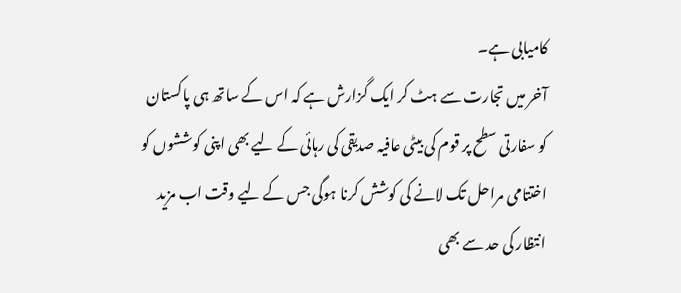کامیابی ہے۔
آخر میں تجارت سے ہٹ کر ایک گزارش ہے کہ اس کے ساتھ ہی پاکستان کو سفارتی سطح پر قوم کی بیٹی عافیہ صدیقی کی رہائی کے لیے بھی اپنی کوششوں کو اختتامی مراحل تک لانے کی کوشش کرنا ہوگی جس کے لیے وقت اب مزید انتظار کی حد سے بھی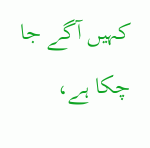کہیں آگے جا چکا ہے،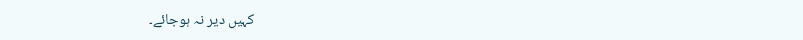کہیں دیر نہ ہوجائے۔